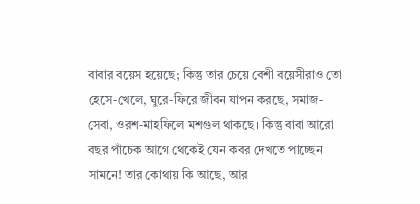বাবার বয়েস হয়েছে; কিন্তু তার চেয়ে বেশী বয়েসীরাও তো হেসে-খেলে, ঘুরে-ফিরে জীবন যাপন করছে, সমাজ-সেবা, ওরশ-মাহফিলে মশগুল থাকছে। কিন্তু বাবা আরো বছর পাঁচেক আগে থেকেই যেন কবর দেখতে পাচ্ছেন সামনে! তার কোথায় কি আছে, আর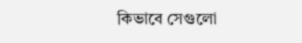কিভাবে সেগুলো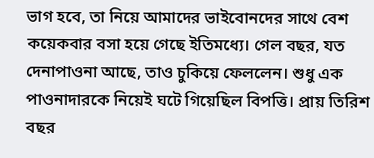ভাগ হবে, তা নিয়ে আমাদের ভাইবোনদের সাথে বেশ কয়েকবার বসা হয়ে গেছে ইতিমধ্যে। গেল বছর, যত দেনাপাওনা আছে, তাও চুকিয়ে ফেললেন। শুধু এক পাওনাদারকে নিয়েই ঘটে গিয়েছিল বিপত্তি। প্রায় তিরিশ বছর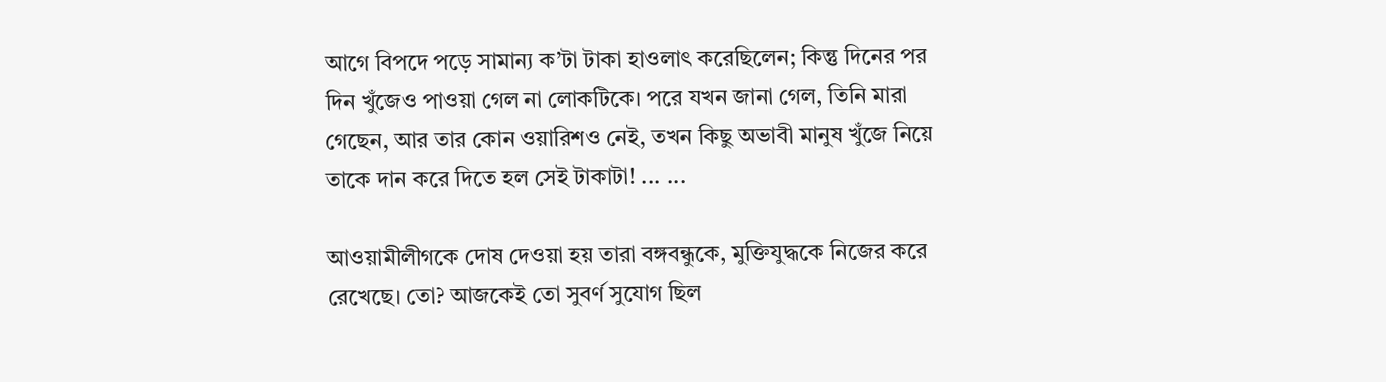আগে বিপদে পড়ে সামান্য ক’টা টাকা হাওলাৎ করেছিলেন; কিন্তু দিনের পর দিন খুঁজেও পাওয়া গেল না লোকটিকে। পরে যখন জানা গেল, তিনি মারা গেছেন, আর তার কোন ওয়ারিশও নেই, তখন কিছু অভাবী মানুষ খুঁজে নিয়ে তাকে দান করে দিতে হল সেই টাকাটা! ... ...

আওয়ামীলীগকে দোষ দেওয়া হয় তারা বঙ্গবন্ধুকে, মুক্তিযুদ্ধকে নিজের করে রেখেছে। তো? আজকেই তো সুবর্ণ সুযোগ ছিল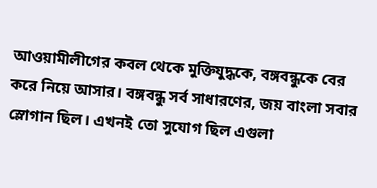আওয়ামীলীগের কবল থেকে মুক্তিযুদ্ধকে, বঙ্গবন্ধুকে বের করে নিয়ে আসার। বঙ্গবন্ধু সর্ব সাধারণের, জয় বাংলা সবার স্লোগান ছিল। এখনই তো সুযোগ ছিল এগুলা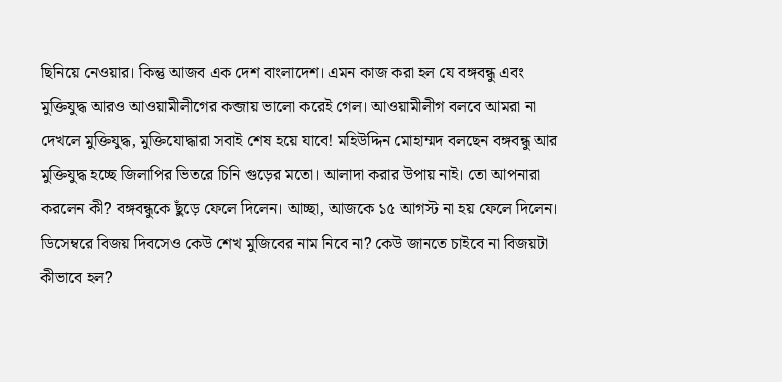ছিনিয়ে নেওয়ার। কিন্তু আজব এক দেশ বাংলাদেশ। এমন কাজ করা হল যে বঙ্গবন্ধু এবং মুক্তিযুদ্ধ আরও আওয়ামীলীগের কব্জায় ভালো করেই গেল। আওয়ামীলীগ বলবে আমরা না দেখলে মুক্তিযুদ্ধ, মুক্তিযোদ্ধারা সবাই শেষ হয়ে যাবে! মহিউদ্দিন মোহাম্মদ বলছেন বঙ্গবন্ধু আর মুক্তিযুদ্ধ হচ্ছে জিলাপির ভিতরে চিনি গুড়ের মতো। আলাদা করার উপায় নাই। তো আপনারা করলেন কী? বঙ্গবন্ধুকে ছুঁড়ে ফেলে দিলেন। আচ্ছা, আজকে ১৫ আগস্ট না হয় ফেলে দিলেন। ডিসেম্বরে বিজয় দিবসেও কেউ শেখ মুজিবের নাম নিবে না? কেউ জানতে চাইবে না বিজয়টা কীভাবে হল?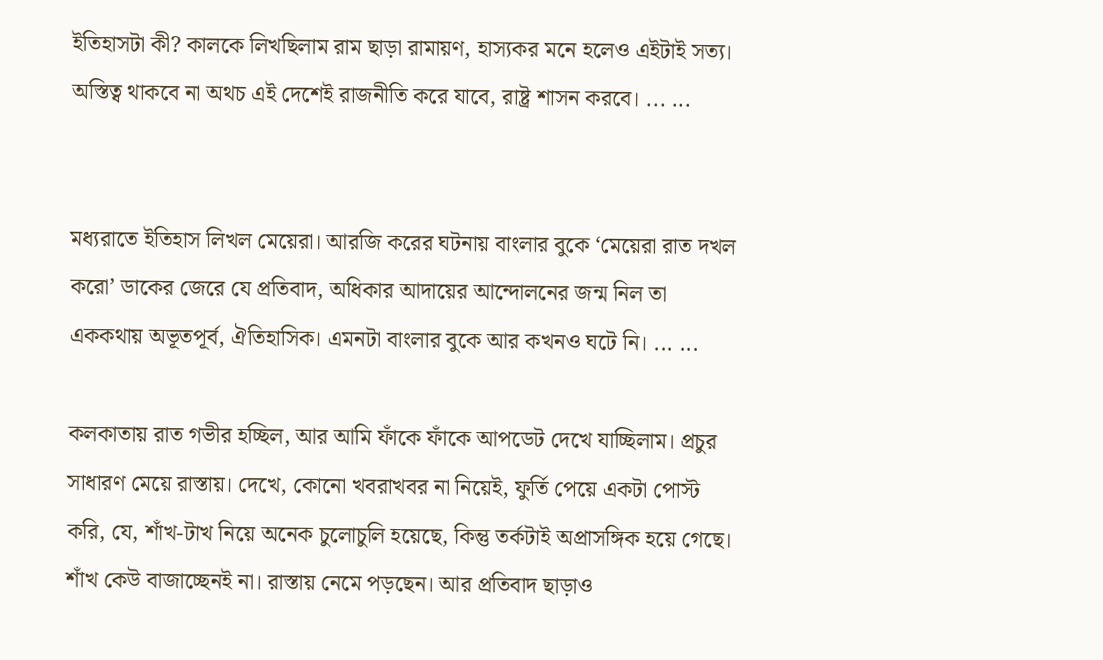ইতিহাসটা কী? কালকে লিখছিলাম রাম ছাড়া রামায়ণ, হাস্যকর মনে হলেও এইটাই সত্য। অস্তিত্ব থাকবে না অথচ এই দেশেই রাজনীতি করে যাবে, রাষ্ট্র শাসন করবে। ... ...


মধ্যরাতে ইতিহাস লিখল মেয়েরা। আরজি করের ঘটনায় বাংলার বুকে ‘মেয়েরা রাত দখল করো’ ডাকের জেরে যে প্রতিবাদ, অধিকার আদায়ের আন্দোলনের জন্ম নিল তা এককথায় অভূতপূর্ব, ঐতিহাসিক। এমনটা বাংলার বুকে আর কখনও ঘটে নি। ... ...

কলকাতায় রাত গভীর হচ্ছিল, আর আমি ফাঁকে ফাঁকে আপডেট দেখে যাচ্ছিলাম। প্রচুর সাধারণ মেয়ে রাস্তায়। দেখে, কোনো খবরাখবর না নিয়েই, ফুর্তি পেয়ে একটা পোস্ট করি, যে, শাঁখ-টাখ নিয়ে অনেক চুলোচুলি হয়েছে, কিন্তু তর্কটাই অপ্রাসঙ্গিক হয়ে গেছে। শাঁখ কেউ বাজাচ্ছেনই না। রাস্তায় নেমে পড়ছেন। আর প্রতিবাদ ছাড়াও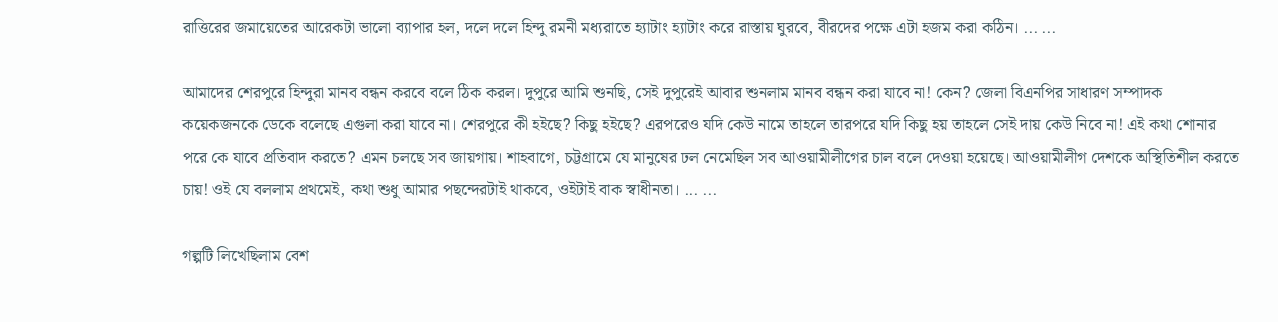রাত্তিরের জমায়েতের আরেকটা ভালো ব্যাপার হল, দলে দলে হিন্দু রমনী মধ্যরাতে হ্যাটাং হ্যাটাং করে রাস্তায় ঘুরবে, বীরদের পক্ষে এটা হজম করা কঠিন। ... ...

আমাদের শেরপুরে হিন্দুরা মানব বন্ধন করবে বলে ঠিক করল। দুপুরে আমি শুনছি, সেই দুপুরেই আবার শুনলাম মানব বন্ধন করা যাবে না! কেন? জেলা বিএনপির সাধারণ সম্পাদক কয়েকজনকে ডেকে বলেছে এগুলা করা যাবে না। শেরপুরে কী হইছে? কিছু হইছে? এরপরেও যদি কেউ নামে তাহলে তারপরে যদি কিছু হয় তাহলে সেই দায় কেউ নিবে না! এই কথা শোনার পরে কে যাবে প্রতিবাদ করতে? এমন চলছে সব জায়গায়। শাহবাগে, চট্টগ্রামে যে মানুষের ঢল নেমেছিল সব আওয়ামীলীগের চাল বলে দেওয়া হয়েছে। আওয়ামীলীগ দেশকে অস্থিতিশীল করতে চায়! ওই যে বললাম প্রথমেই, কথা শুধু আমার পছন্দেরটাই থাকবে, ওইটাই বাক স্বাধীনতা। ... ...

গল্পটি লিখেছিলাম বেশ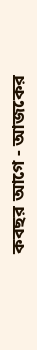কবছর আগে - আজকের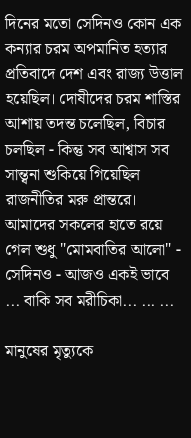দিনের মতো সেদিনও কোন এক কন্যার চরম অপমানিত হত্যার প্রতিবাদে দেশ এবং রাজ্য উত্তাল হয়েছিল। দোষীদের চরম শাস্তির আশায় তদন্ত চলেছিল, বিচার চলছিল - কিন্তু সব আশ্বাস সব সান্ত্বনা শুকিয়ে গিয়েছিল রাজনীতির মরু প্রান্তরে। আমাদের সকলের হাতে রয়ে গেল শুধু "মোমবাতির আলো" - সেদিনও - আজও একই ভাবে ... বাকি সব মরীচিকা... ... ...

মানুষের মৃত্যুকে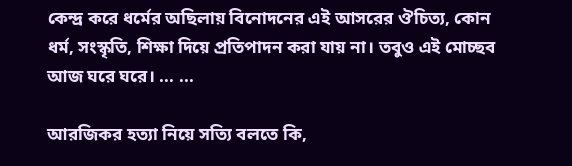কেন্দ্র করে ধর্মের অছিলায় বিনোদনের এই আসরের ঔচিত্য, কোন ধর্ম, সংস্কৃতি, শিক্ষা দিয়ে প্রতিপাদন করা যায় না। তবুও এই মোচ্ছব আজ ঘরে ঘরে। ... ...

আরজিকর হত্যা নিয়ে সত্যি বলতে কি,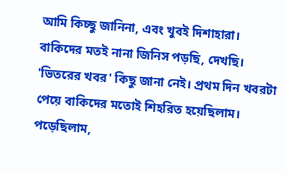আমি কিচ্ছু জানিনা, এবং খুবই দিশাহারা। বাকিদের মতই নানা জিনিস পড়ছি, দেখছি। 'ভিতরের খবর' কিছু জানা নেই। প্রথম দিন খবরটা পেয়ে বাকিদের মতোই শিহরিত হয়েছিলাম। পড়েছিলাম,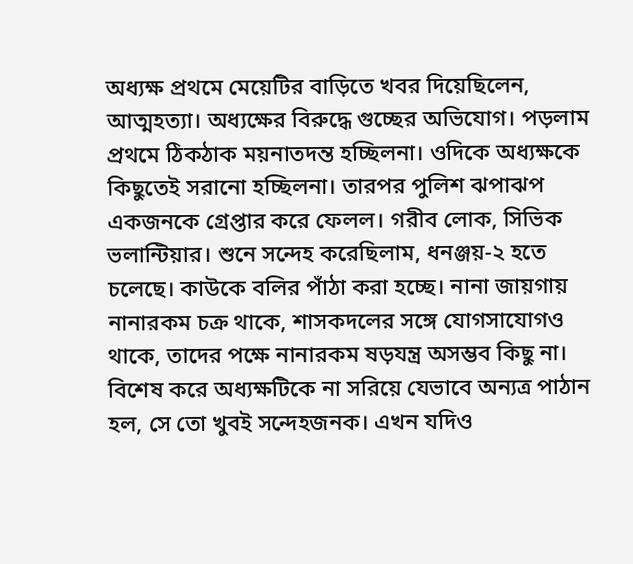অধ্যক্ষ প্রথমে মেয়েটির বাড়িতে খবর দিয়েছিলেন, আত্মহত্যা। অধ্যক্ষের বিরুদ্ধে গুচ্ছের অভিযোগ। পড়লাম প্রথমে ঠিকঠাক ময়নাতদন্ত হচ্ছিলনা। ওদিকে অধ্যক্ষকে কিছুতেই সরানো হচ্ছিলনা। তারপর পুলিশ ঝপাঝপ একজনকে গ্রেপ্তার করে ফেলল। গরীব লোক, সিভিক ভলান্টিয়ার। শুনে সন্দেহ করেছিলাম, ধনঞ্জয়-২ হতে চলেছে। কাউকে বলির পাঁঠা করা হচ্ছে। নানা জায়গায় নানারকম চক্র থাকে, শাসকদলের সঙ্গে যোগসাযোগও থাকে, তাদের পক্ষে নানারকম ষড়যন্ত্র অসম্ভব কিছু না। বিশেষ করে অধ্যক্ষটিকে না সরিয়ে যেভাবে অন্যত্র পাঠান হল, সে তো খুবই সন্দেহজনক। এখন যদিও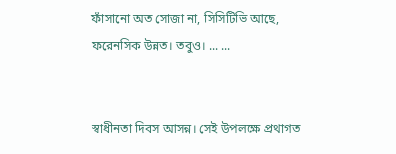ফাঁসানো অত সোজা না, সিসিটিভি আছে, ফরেনসিক উন্নত। তবুও। ... ...


স্বাধীনতা দিবস আসন্ন। সেই উপলক্ষে প্রথাগত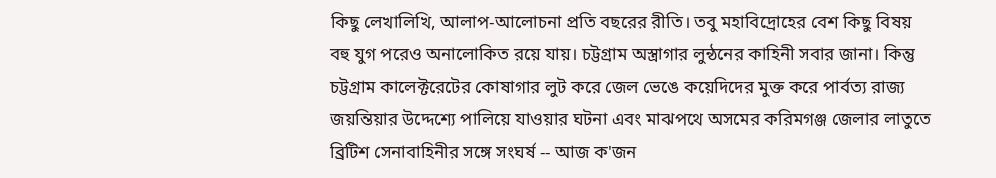কিছু লেখালিখি, আলাপ-আলোচনা প্রতি বছরের রীতি। তবু মহাবিদ্রোহের বেশ কিছু বিষয় বহু যুগ পরেও অনালোকিত রয়ে যায়। চট্টগ্রাম অস্ত্রাগার লুন্ঠনের কাহিনী সবার জানা। কিন্তু চট্টগ্রাম কালেক্টরেটের কোষাগার লুট করে জেল ভেঙে কয়েদিদের মুক্ত করে পার্বত্য রাজ্য জয়ন্তিয়ার উদ্দেশ্যে পালিয়ে যাওয়ার ঘটনা এবং মাঝপথে অসমের করিমগঞ্জ জেলার লাতুতে ব্রিটিশ সেনাবাহিনীর সঙ্গে সংঘর্ষ -- আজ ক'জন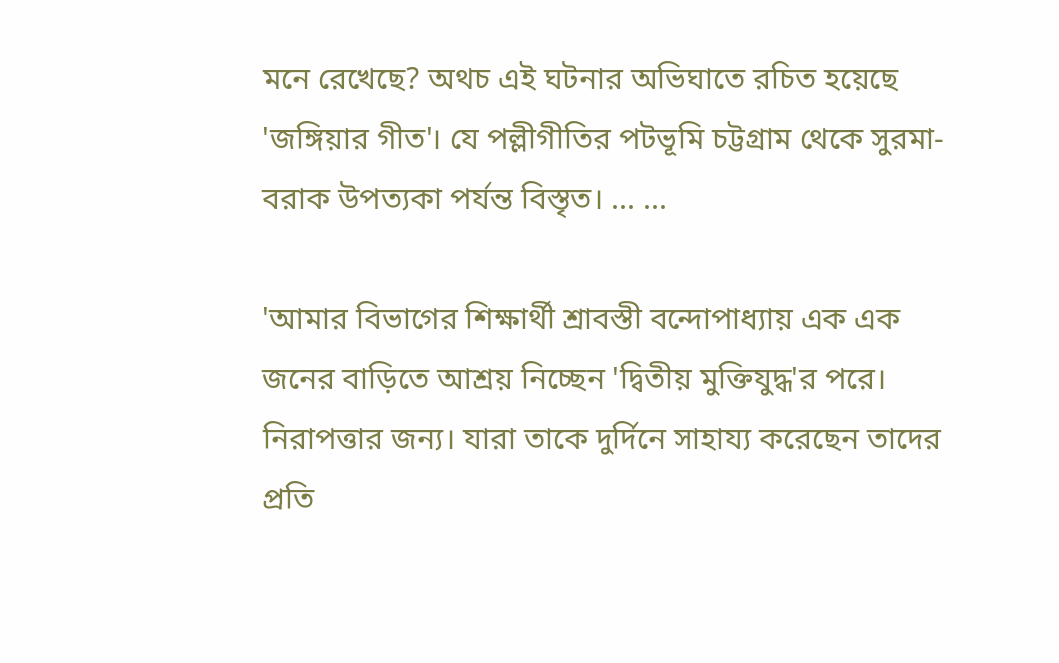মনে রেখেছে? অথচ এই ঘটনার অভিঘাতে রচিত হয়েছে 'জঙ্গিয়ার গীত'। যে পল্লীগীতির পটভূমি চট্টগ্রাম থেকে সুরমা-বরাক উপত্যকা পর্যন্ত বিস্তৃত। ... ...

'আমার বিভাগের শিক্ষার্থী শ্রাবস্তী বন্দোপাধ্যায় এক এক জনের বাড়িতে আশ্রয় নিচ্ছেন 'দ্বিতীয় মুক্তিযুদ্ধ'র পরে। নিরাপত্তার জন্য। যারা তাকে দুর্দিনে সাহায্য করেছেন তাদের প্রতি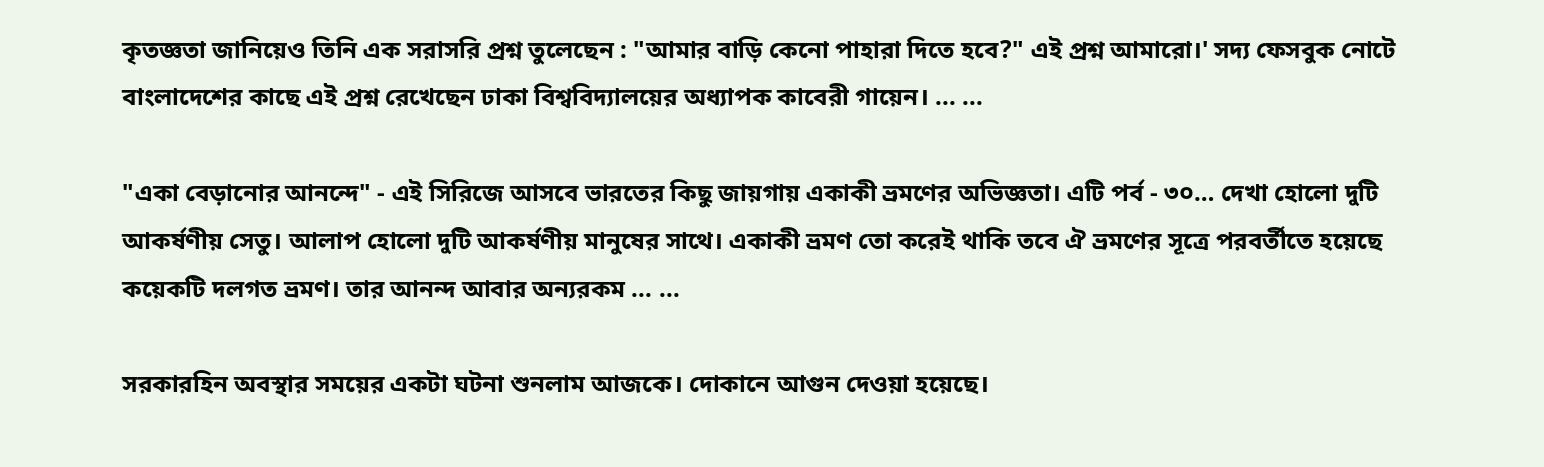কৃতজ্ঞতা জানিয়েও তিনি এক সরাসরি প্রশ্ন তুলেছেন : "আমার বাড়ি কেনো পাহারা দিতে হবে?" এই প্রশ্ন আমারো।' সদ্য ফেসবুক নোটে বাংলাদেশের কাছে এই প্রশ্ন রেখেছেন ঢাকা বিশ্ববিদ্যালয়ের অধ্যাপক কাবেরী গায়েন। ... ...

"একা বেড়ানোর আনন্দে" - এই সিরিজে আসবে ভারতের কিছু জায়গায় একাকী ভ্রমণের অভিজ্ঞতা। এটি পর্ব - ৩০… দেখা হোলো দুটি আকর্ষণীয় সেতু। আলাপ হোলো দুটি আকর্ষণীয় মানুষের সাথে। একাকী ভ্রমণ তো করেই থাকি তবে ঐ ভ্রমণের সূত্রে পরবর্তীতে হয়েছে কয়েকটি দলগত ভ্রমণ। তার আনন্দ আবার অন্যরকম ... ...

সরকারহিন অবস্থার সময়ের একটা ঘটনা শুনলাম আজকে। দোকানে আগুন দেওয়া হয়েছে।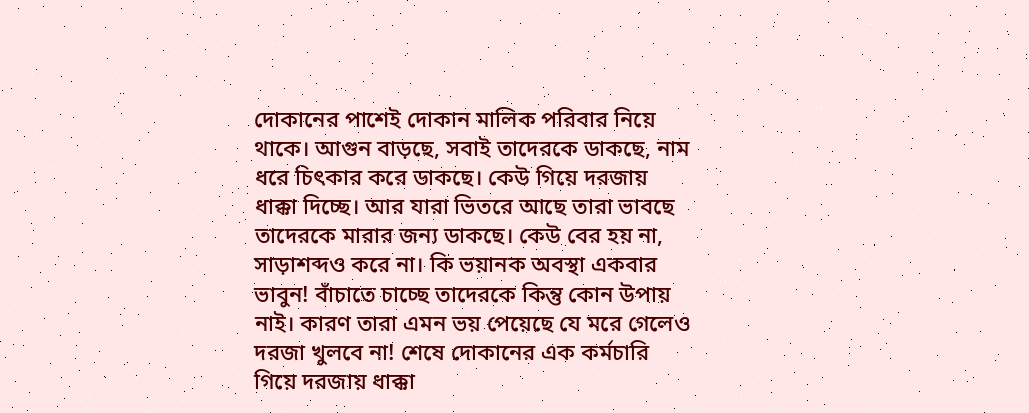দোকানের পাশেই দোকান মালিক পরিবার নিয়ে থাকে। আগুন বাড়ছে, সবাই তাদেরকে ডাকছে, নাম ধরে চিৎকার করে ডাকছে। কেউ গিয়ে দরজায় ধাক্কা দিচ্ছে। আর যারা ভিতরে আছে তারা ভাবছে তাদেরকে মারার জন্য ডাকছে। কেউ বের হয় না, সাড়াশব্দও করে না। কি ভয়ানক অবস্থা একবার ভাবুন! বাঁচাতে চাচ্ছে তাদেরকে কিন্তু কোন উপায় নাই। কারণ তারা এমন ভয় পেয়েছে যে মরে গেলেও দরজা খুলবে না! শেষে দোকানের এক কর্মচারি গিয়ে দরজায় ধাক্কা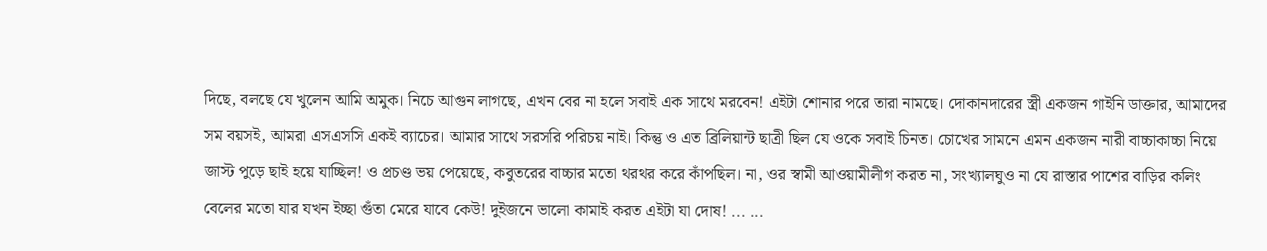দিছে, বলছে যে খুলেন আমি অমুক। নিচে আগুন লাগছে, এখন বের না হলে সবাই এক সাথে মরবেন! এইটা শোনার পরে তারা নামছে। দোকানদারের স্ত্রী একজন গাইনি ডাক্তার, আমাদের সম বয়সই, আমরা এসএসসি একই ব্যাচের। আমার সাথে সরসরি পরিচয় নাই। কিন্তু ও এত ব্রিলিয়ান্ট ছাত্রী ছিল যে ওকে সবাই চিনত। চোখের সামনে এমন একজন নারী বাচ্চাকাচ্চা নিয়ে জাস্ট পুড়ে ছাই হয়ে যাচ্ছিল! ও প্রচণ্ড ভয় পেয়েছে, কবুতরের বাচ্চার মতো থরথর করে কাঁপছিল। না, ওর স্বামী আওয়ামীলীগ করত না, সংখ্যালঘুও না যে রাস্তার পাশের বাড়ির কলিং বেলের মতো যার যখন ইচ্ছা গুঁতা মেরে যাবে কেউ! দুইজনে ভালো কামাই করত এইটা যা দোষ! ... ...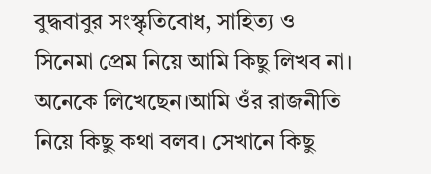বুদ্ধবাবুর সংস্কৃতিবোধ, সাহিত্য ও সিনেমা প্রেম নিয়ে আমি কিছু লিখব না। অনেকে লিখেছেন।আমি ওঁর রাজনীতি নিয়ে কিছু কথা বলব। সেখানে কিছু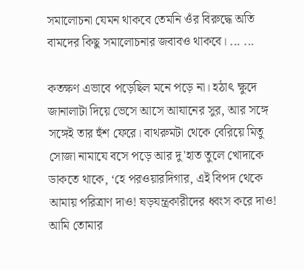সমালোচনা যেমন থাকবে তেমনি ওঁর বিরুদ্ধে অতি বামদের কিছু সমালোচনার জবাবও থাকবে। ... ...

কতক্ষণ এভাবে পড়েছিল মনে পড়ে না। হঠাৎ ক্ষুদে জানালাটা দিয়ে ভেসে আসে আযানের সুর, আর সঙ্গে সঙ্গেই তার হুঁশ ফেরে। বাথরুমটা থেকে বেরিয়ে মিতু সোজা নামাযে বসে পড়ে আর দু'হাত তুলে খোদাকে ডাকতে থাকে, ‘হে পরওয়ারদিগার, এই বিপদ থেকে আমায় পরিত্রাণ দাও! ষড়যন্ত্রকারীদের ধ্বংস করে দাও! আমি তোমার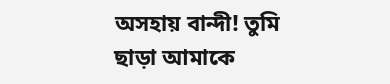অসহায় বান্দী! তুমি ছাড়া আমাকে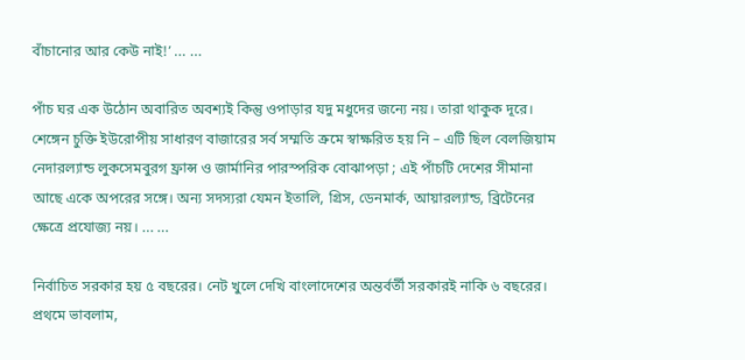বাঁচানোর আর কেউ নাই!’ ... ...

পাঁচ ঘর এক উঠোন অবারিত অবশ্যই কিন্তু ওপাড়ার যদু মধুদের জন্যে নয়। তারা থাকুক দূরে। শেঙ্গেন চুক্তি ইউরোপীয় সাধারণ বাজারের সর্ব সম্মতি ক্রমে স্বাক্ষরিত হয় নি – এটি ছিল বেলজিয়াম নেদারল্যান্ড লুকসেমবুরগ ফ্রান্স ও জার্মানির পারস্পরিক বোঝাপড়া ; এই পাঁচটি দেশের সীমানা আছে একে অপরের সঙ্গে। অন্য সদস্যরা যেমন ইতালি, গ্রিস, ডেনমার্ক, আয়ারল্যান্ড, ব্রিটেনের ক্ষেত্রে প্রযোজ্য নয়। ... ...

নির্বাচিত সরকার হয় ৫ বছরের। নেট খুলে দেখি বাংলাদেশের অন্তর্বর্তী সরকারই নাকি ৬ বছরের। প্রথমে ভাবলাম,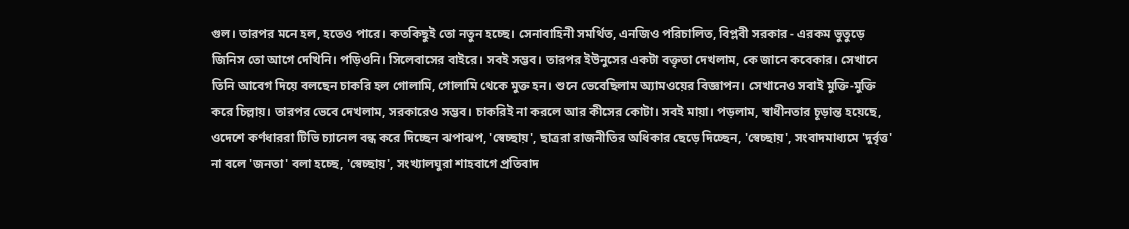গুল। তারপর মনে হল, হতেও পারে। কতকিছুই তো নতুন হচ্ছে। সেনাবাহিনী সমর্থিত, এনজিও পরিচালিত, বিপ্লবী সরকার - এরকম ভুতুড়ে জিনিস তো আগে দেখিনি। পড়িওনি। সিলেবাসের বাইরে। সবই সম্ভব। তারপর ইউনুসের একটা বক্তৃতা দেখলাম, কে জানে কবেকার। সেখানে তিনি আবেগ দিয়ে বলছেন চাকরি হল গোলামি, গোলামি থেকে মুক্ত হন। শুনে ভেবেছিলাম অ্যামওয়ের বিজ্ঞাপন। সেখানেও সবাই মুক্তি-মুক্তি করে চিল্লায়। তারপর ভেবে দেখলাম, সরকারেও সম্ভব। চাকরিই না করলে আর কীসের কোটা। সবই মায়া। পড়লাম, স্বাধীনতার চূড়ান্ত হয়েছে, ওদেশে কর্ণধাররা টিভি চ্যানেল বন্ধ করে দিচ্ছেন ঝপাঝপ, 'স্বেচ্ছায়', ছাত্ররা রাজনীতির অধিকার ছেড়ে দিচ্ছেন, 'স্বেচ্ছায়', সংবাদমাধ্যমে 'দুর্বৃত্ত' না বলে 'জনতা' বলা হচ্ছে, 'স্বেচ্ছায়', সংখ্যালঘুরা শাহবাগে প্রতিবাদ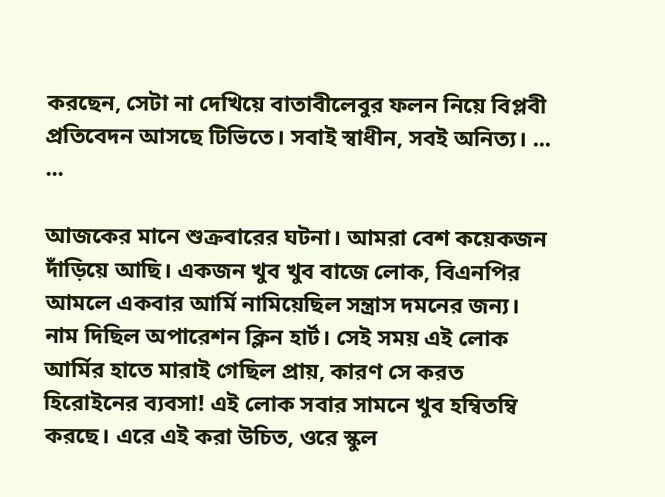করছেন, সেটা না দেখিয়ে বাতাবীলেবুর ফলন নিয়ে বিপ্লবী প্রতিবেদন আসছে টিভিতে। সবাই স্বাধীন, সবই অনিত্য। ... ...

আজকের মানে শুক্রবারের ঘটনা। আমরা বেশ কয়েকজন দাঁড়িয়ে আছি। একজন খুব খুব বাজে লোক, বিএনপির আমলে একবার আর্মি নামিয়েছিল সন্ত্রাস দমনের জন্য। নাম দিছিল অপারেশন ক্লিন হার্ট। সেই সময় এই লোক আর্মির হাতে মারাই গেছিল প্রায়, কারণ সে করত হিরোইনের ব্যবসা! এই লোক সবার সামনে খুব হম্বিতম্বি করছে। এরে এই করা উচিত, ওরে স্কুল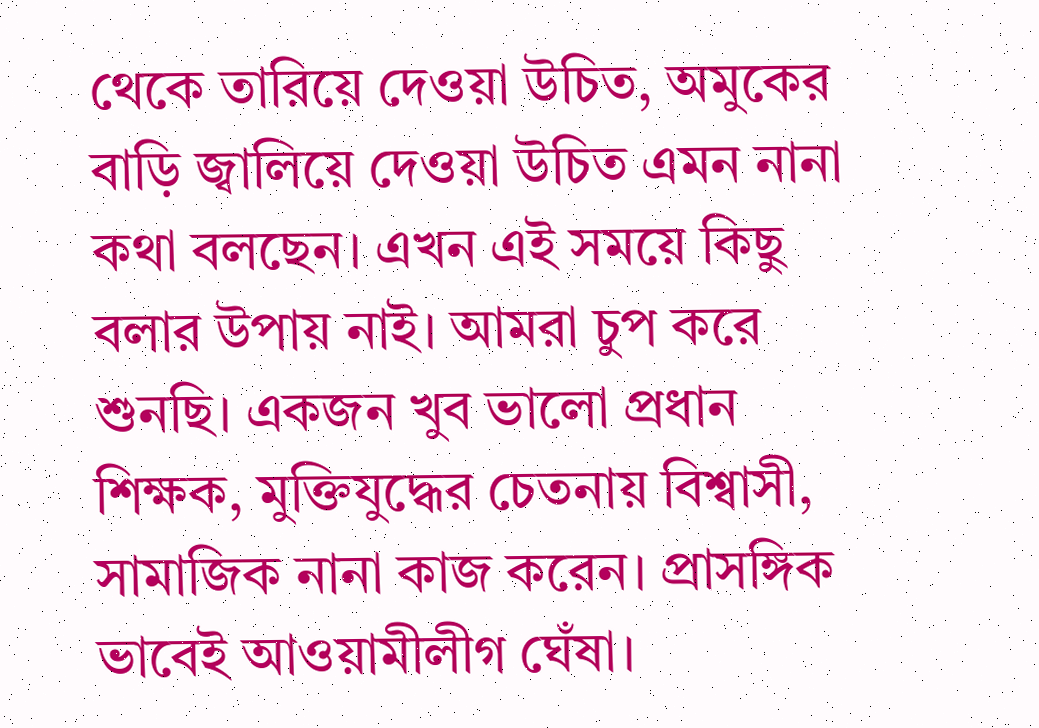থেকে তারিয়ে দেওয়া উচিত, অমুকের বাড়ি জ্বালিয়ে দেওয়া উচিত এমন নানা কথা বলছেন। এখন এই সময়ে কিছু বলার উপায় নাই। আমরা চুপ করে শুনছি। একজন খুব ভালো প্রধান শিক্ষক, মুক্তিযুদ্ধের চেতনায় বিশ্বাসী, সামাজিক নানা কাজ করেন। প্রাসঙ্গিক ভাবেই আওয়ামীলীগ ঘেঁষা।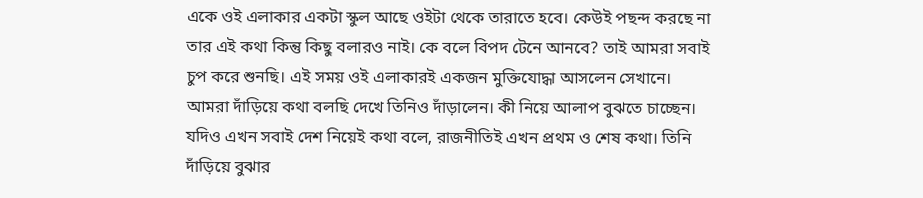একে ওই এলাকার একটা স্কুল আছে ওইটা থেকে তারাতে হবে। কেউই পছন্দ করছে না তার এই কথা কিন্তু কিছু বলারও নাই। কে বলে বিপদ টেনে আনবে? তাই আমরা সবাই চুপ করে শুনছি। এই সময় ওই এলাকারই একজন মুক্তিযোদ্ধা আসলেন সেখানে। আমরা দাঁড়িয়ে কথা বলছি দেখে তিনিও দাঁড়ালেন। কী নিয়ে আলাপ বুঝতে চাচ্ছেন। যদিও এখন সবাই দেশ নিয়েই কথা বলে, রাজনীতিই এখন প্রথম ও শেষ কথা। তিনি দাঁড়িয়ে বুঝার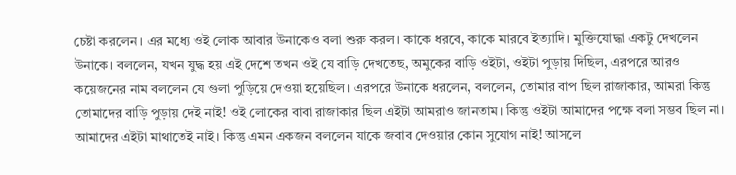চেষ্টা করলেন। এর মধ্যে ওই লোক আবার উনাকেও বলা শুরু করল। কাকে ধরবে, কাকে মারবে ইত্যাদি। মুক্তিযোদ্ধা একটু দেখলেন উনাকে। বললেন, যখন যুদ্ধ হয় এই দেশে তখন ওই যে বাড়ি দেখতেছ, অমুকের বাড়ি ওইটা, ওইটা পুড়ায় দিছিল, এরপরে আরও কয়েজনের নাম বললেন যে গুলা পুড়িয়ে দেওয়া হয়েছিল। এরপরে উনাকে ধরলেন, বললেন, তোমার বাপ ছিল রাজাকার, আমরা কিন্তু তোমাদের বাড়ি পুড়ায় দেই নাই! ওই লোকের বাবা রাজাকার ছিল এইটা আমরাও জানতাম। কিন্তু ওইটা আমাদের পক্ষে বলা সম্ভব ছিল না। আমাদের এইটা মাথাতেই নাই। কিন্তু এমন একজন বললেন যাকে জবাব দেওয়ার কোন সুযোগ নাই! আসলে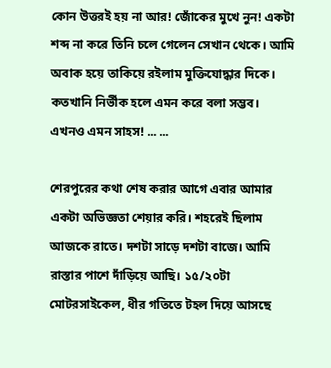কোন উত্তরই হয় না আর! জোঁকের মুখে নুন! একটা শব্দ না করে তিনি চলে গেলেন সেখান থেকে। আমি অবাক হয়ে তাকিয়ে রইলাম মুক্তিযোদ্ধার দিকে। কতখানি নির্ভীক হলে এমন করে বলা সম্ভব। এখনও এমন সাহস! ... ...

শেরপুরের কথা শেষ করার আগে এবার আমার একটা অভিজ্ঞতা শেয়ার করি। শহরেই ছিলাম আজকে রাতে। দশটা সাড়ে দশটা বাজে। আমি রাস্তার পাশে দাঁড়িয়ে আছি। ১৫/২০টা মোটরসাইকেল, ধীর গতিতে টহল দিয়ে আসছে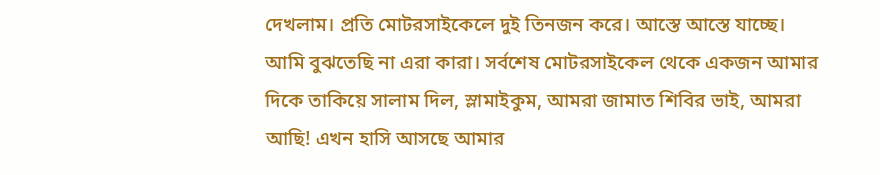দেখলাম। প্রতি মোটরসাইকেলে দুই তিনজন করে। আস্তে আস্তে যাচ্ছে। আমি বুঝতেছি না এরা কারা। সর্বশেষ মোটরসাইকেল থেকে একজন আমার দিকে তাকিয়ে সালাম দিল, স্লামাইকুম, আমরা জামাত শিবির ভাই, আমরা আছি! এখন হাসি আসছে আমার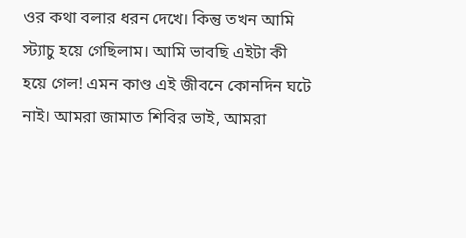ওর কথা বলার ধরন দেখে। কিন্তু তখন আমি স্ট্যাচু হয়ে গেছিলাম। আমি ভাবছি এইটা কী হয়ে গেল! এমন কাণ্ড এই জীবনে কোনদিন ঘটে নাই। আমরা জামাত শিবির ভাই, আমরা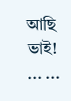আছি ভাই! ... ...